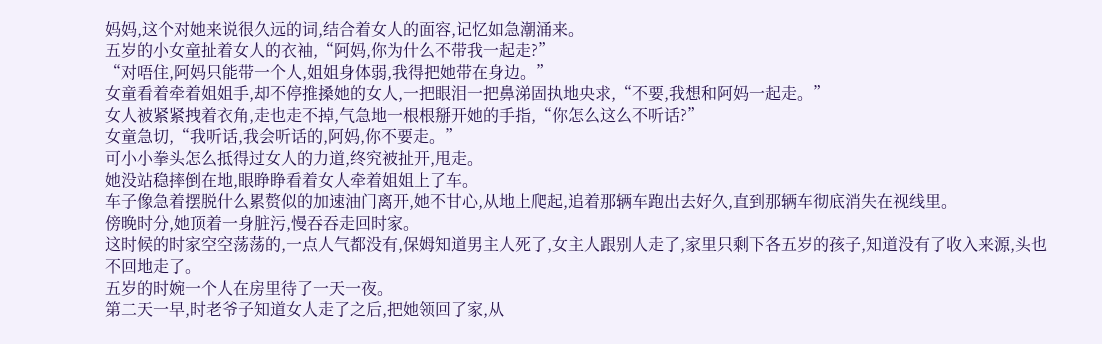妈妈,这个对她来说很久远的词,结合着女人的面容,记忆如急潮涌来。
五岁的小女童扯着女人的衣袖,“阿妈,你为什么不带我一起走?”
“对唔住,阿妈只能带一个人,姐姐身体弱,我得把她带在身边。”
女童看着牵着姐姐手,却不停推搡她的女人,一把眼泪一把鼻涕固执地央求,“不要,我想和阿妈一起走。”
女人被紧紧拽着衣角,走也走不掉,气急地一根根掰开她的手指,“你怎么这么不听话?”
女童急切,“我听话,我会听话的,阿妈,你不要走。”
可小小拳头怎么抵得过女人的力道,终究被扯开,甩走。
她没站稳摔倒在地,眼睁睁看着女人牵着姐姐上了车。
车子像急着摆脱什么累赘似的加速油门离开,她不甘心,从地上爬起,追着那辆车跑出去好久,直到那辆车彻底消失在视线里。
傍晚时分,她顶着一身脏污,慢吞吞走回时家。
这时候的时家空空荡荡的,一点人气都没有,保姆知道男主人死了,女主人跟别人走了,家里只剩下各五岁的孩子,知道没有了收入来源,头也不回地走了。
五岁的时婉一个人在房里待了一天一夜。
第二天一早,时老爷子知道女人走了之后,把她领回了家,从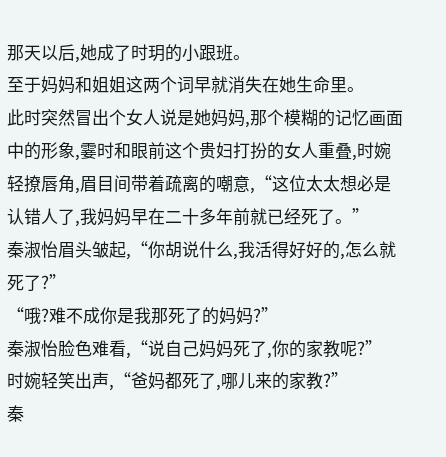那天以后,她成了时玥的小跟班。
至于妈妈和姐姐这两个词早就消失在她生命里。
此时突然冒出个女人说是她妈妈,那个模糊的记忆画面中的形象,霎时和眼前这个贵妇打扮的女人重叠,时婉轻撩唇角,眉目间带着疏离的嘲意,“这位太太想必是认错人了,我妈妈早在二十多年前就已经死了。”
秦淑怡眉头皱起,“你胡说什么,我活得好好的,怎么就死了?”
“哦?难不成你是我那死了的妈妈?”
秦淑怡脸色难看,“说自己妈妈死了,你的家教呢?”
时婉轻笑出声,“爸妈都死了,哪儿来的家教?”
秦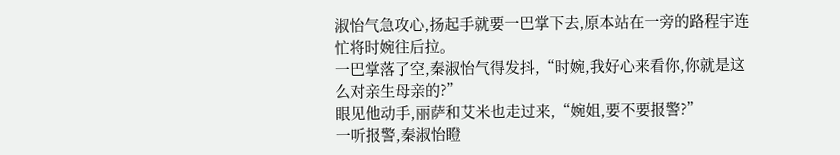淑怡气急攻心,扬起手就要一巴掌下去,原本站在一旁的路程宇连忙将时婉往后拉。
一巴掌落了空,秦淑怡气得发抖,“时婉,我好心来看你,你就是这么对亲生母亲的?”
眼见他动手,丽萨和艾米也走过来,“婉姐,要不要报警?”
一听报警,秦淑怡瞪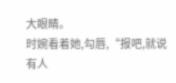大眼睛。
时婉看着她,勾唇,“报吧,就说有人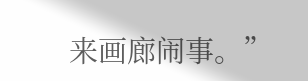来画廊闹事。”